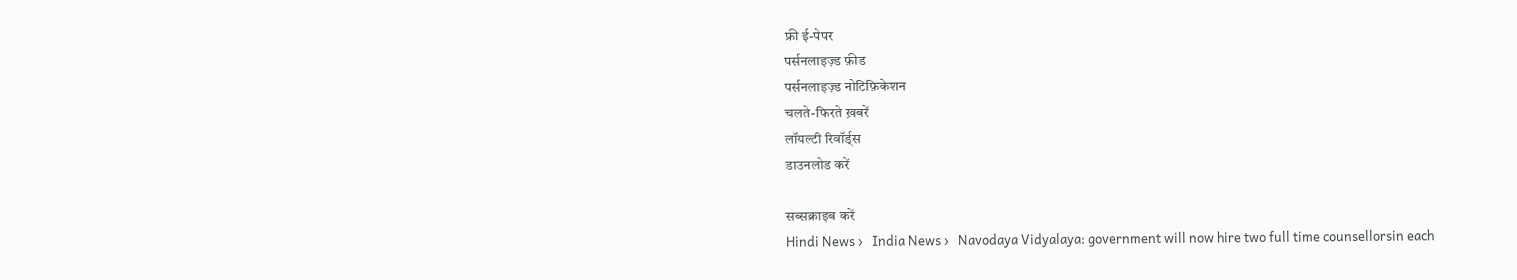फ्री ई-पेपर
पर्सनलाइज़्ड फ़ीड
पर्सनलाइज़्ड नोटिफ़िकेशन
चलते-फिरते ख़बरें
लॉयल्टी रिवॉर्ड्स
डाउनलोड करें

सब्सक्राइब करें
Hindi News ›   India News ›   Navodaya Vidyalaya: government will now hire two full time counsellorsin each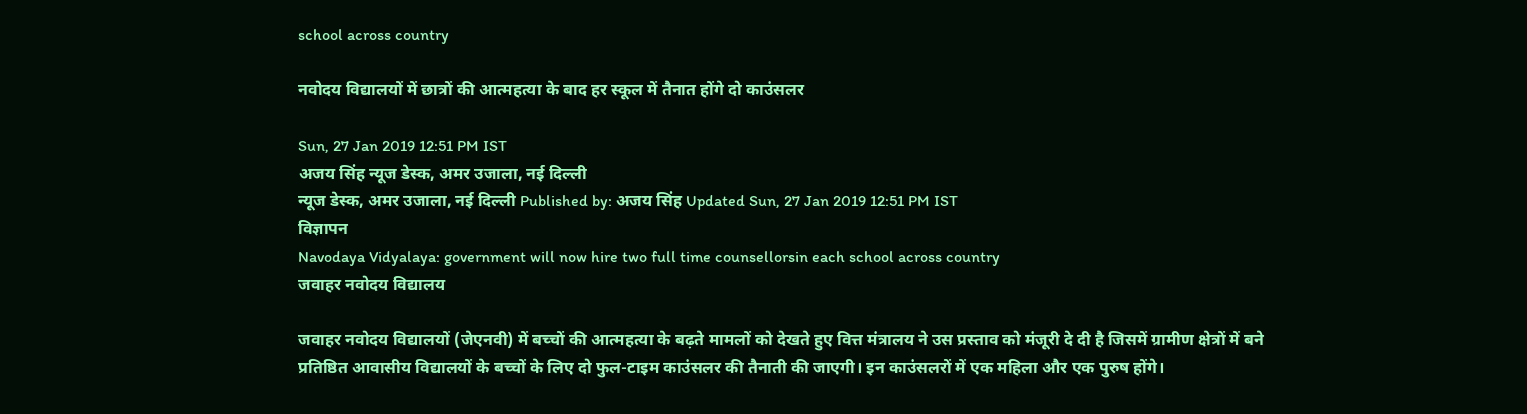school across country

नवोदय विद्यालयों में छात्रों की आत्महत्या के बाद हर स्कूल में तैनात होंगे दो काउंसलर

Sun, 27 Jan 2019 12:51 PM IST
अजय सिंह न्यूज डेस्क, अमर उजाला, नई दिल्ली
न्यूज डेस्क, अमर उजाला, नई दिल्ली Published by: अजय सिंह Updated Sun, 27 Jan 2019 12:51 PM IST
विज्ञापन
Navodaya Vidyalaya: government will now hire two full time counsellorsin each school across country
जवाहर नवोदय विद्यालय

जवाहर नवोदय विद्यालयों (जेएनवी) में बच्चों की आत्महत्या के बढ़ते मामलों को देखते हुए वित्त मंत्रालय ने उस प्रस्ताव को मंजूरी दे दी है जिसमें ग्रामीण क्षेत्रों में बने प्रतिष्ठित आवासीय विद्यालयों के बच्चों के लिए दो फुल-टाइम काउंसलर की तैनाती की जाएगी। इन काउंसलरों में एक महिला और एक पुरुष होंगे।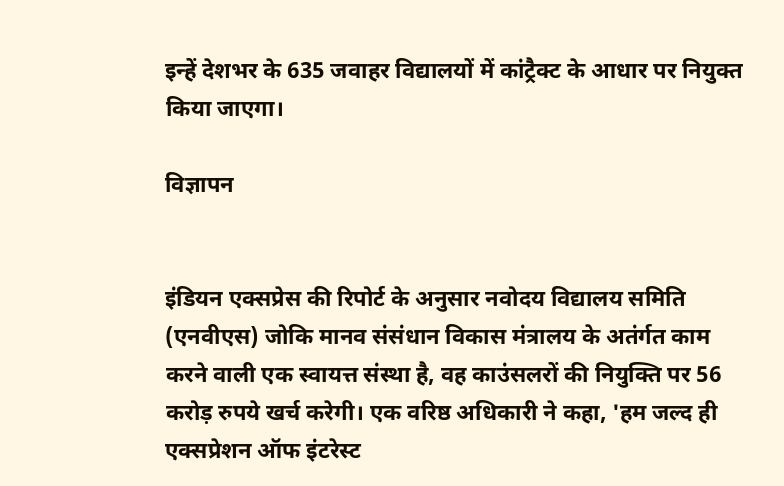इन्हें देशभर के 635 जवाहर विद्यालयों में कांट्रैक्ट के आधार पर नियुक्त किया जाएगा।

विज्ञापन


इंडियन एक्सप्रेस की रिपोर्ट के अनुसार नवोदय विद्यालय समिति (एनवीएस) जोकि मानव संसंधान विकास मंत्रालय के अतंर्गत काम करने वाली एक स्वायत्त संस्था है, वह काउंसलरों की नियुक्ति पर 56 करोड़ रुपये खर्च करेगी। एक वरिष्ठ अधिकारी ने कहा, 'हम जल्द ही एक्सप्रेशन ऑफ इंटरेस्ट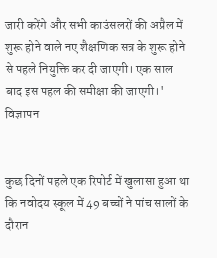जारी करेंगे और सभी काउंसलरों की अप्रैल में शुरू होने वाले नए शैक्षणिक सत्र के शुरू होने से पहले नियुक्ति कर दी जाएगी। एक साल बाद इस पहल की समीक्षा की जाएगी।'
विज्ञापन


कुछ दिनों पहले एक रिपोर्ट में खुलासा हुआ था कि नवोदय स्कूल में 49 बच्चों ने पांच सालों के दौरान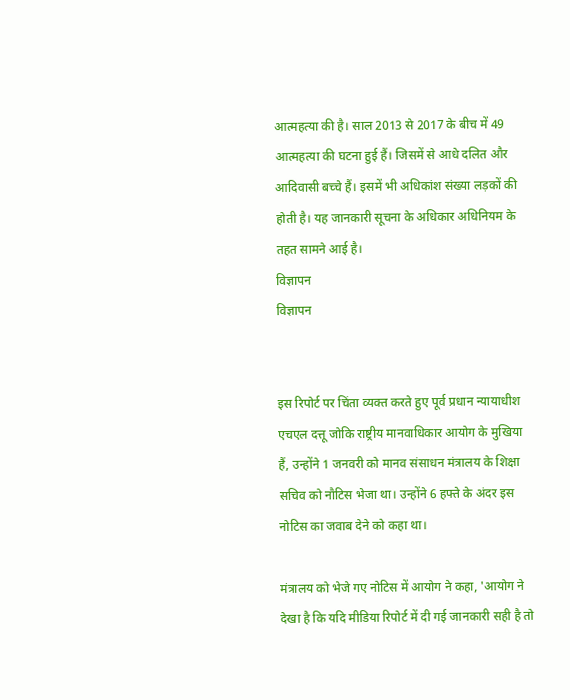आत्महत्या की है। साल 2013 से 2017 के बीच में 49 आत्महत्या की घटना हुई हैं। जिसमें से आधे दलित और आदिवासी बच्चे हैं। इसमें भी अधिकांश संख्या लड़कों की होती है। यह जानकारी सूचना के अधिकार अधिनियम के तहत सामने आई है।
विज्ञापन
विज्ञापन


इस रिपोर्ट पर चिंता व्यक्त करते हुए पूर्व प्रधान न्यायाधीश एचएल दत्तू जोकि राष्ट्रीय मानवाधिकार आयोग के मुखिया हैं, उन्होंने 1 जनवरी को मानव संसाधन मंत्रालय के शिक्षा सचिव को नौटिस भेजा था। उन्होंने 6 हफ्ते के अंदर इस नोटिस का जवाब देने को कहा था।

मंत्रालय को भेजे गए नोटिस में आयोग ने कहा, 'आयोग ने देखा है कि यदि मीडिया रिपोर्ट में दी गई जानकारी सही है तो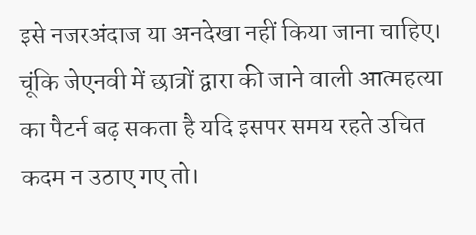इसे नजरअंदाज या अनदेखा नहीं किया जाना चाहिए। चूंकि जेएनवी में छात्रों द्वारा की जाने वाली आत्महत्या का पैटर्न बढ़ सकता है यदि इसपर समय रहते उचित कदम न उठाए गए तो।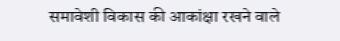समावेशी विकास की आकांक्षा रखने वाले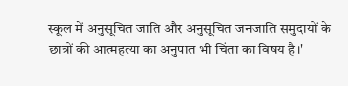स्कूल में अनुसूचित जाति और अनुसूचित जनजाति समुदायों के छात्रों की आत्महत्या का अनुपात भी चिंता का विषय है।'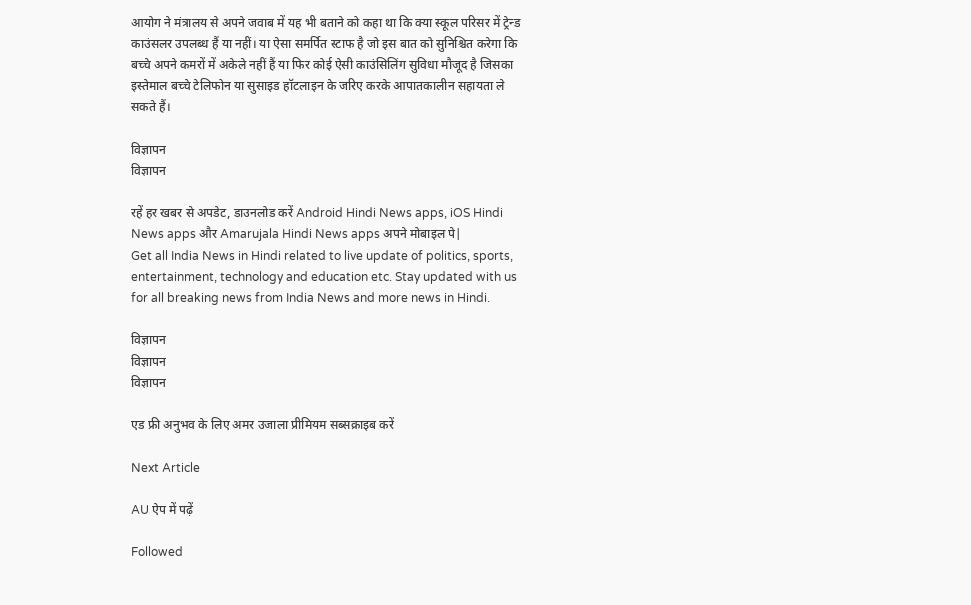आयोग ने मंत्रालय से अपने जवाब में यह भी बताने को कहा था कि क्या स्कूल परिसर में ट्रेन्ड काउंसलर उपलब्ध हैं या नहीं। या ऐसा समर्पित स्टाफ है जो इस बात को सुनिश्चित करेगा कि बच्चे अपने कमरों में अकेले नहीं हैं या फिर कोई ऐसी काउंसिलिंग सुविधा मौजूद है जिसका इस्तेमाल बच्चे टेलिफोन या सुसाइड हॉटलाइन के जरिए करके आपातकालीन सहायता ले सकते हैं।

विज्ञापन
विज्ञापन

रहें हर खबर से अपडेट, डाउनलोड करें Android Hindi News apps, iOS Hindi News apps और Amarujala Hindi News apps अपने मोबाइल पे|
Get all India News in Hindi related to live update of politics, sports, entertainment, technology and education etc. Stay updated with us for all breaking news from India News and more news in Hindi.

विज्ञापन
विज्ञापन
विज्ञापन

एड फ्री अनुभव के लिए अमर उजाला प्रीमियम सब्सक्राइब करें

Next Article

AU ऐप में पढ़ें

Followed